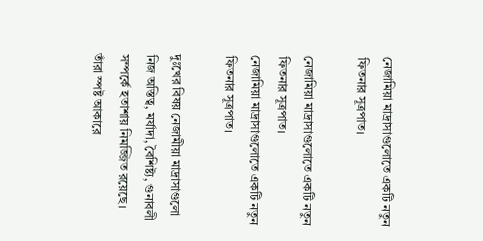নেজামিয়া মাদ্রাসাগুলোতে একটি নতুন ফিতনার সূত্রপাত।

নেজামিয়া মাদ্রাসাগুলোতে একটি নতুন ফিতনার সূত্রপাত।
নেজামিয়া মাদ্রাসাগুলোতে একটি নতুন ফিতনার সূত্রপাত।

দুঃখের বিষয় নেজামীয়া মাদ্রাসাগুলো নিজ অস্তিত্ব, মর্যাদা, বৈশিষ্ট্য, গুনাবলী সম্পর্কে হতাশায় নিমজ্জিত রয়েছে। তাঁরা স্পষ্ট আকারে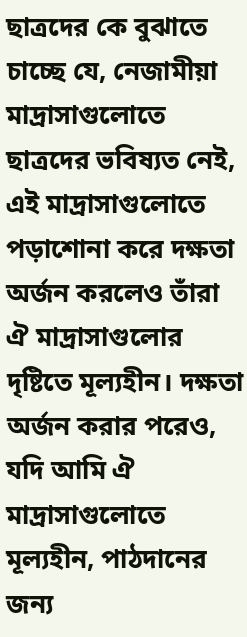ছাত্রদের কে বুঝাতে চাচ্ছে যে, নেজামীয়া মাদ্রাসাগুলোতে ছাত্রদের ভবিষ্যত নেই, এই মাদ্রাসাগুলোতে পড়াশোনা করে দক্ষতা অর্জন করলেও তাঁরা ঐ মাদ্রাসাগুলোর দৃষ্টিতে মূল্যহীন। দক্ষতা অর্জন করার পরেও, যদি আমি ঐ মাদ্রাসাগুলোতে মূল্যহীন, পাঠদানের জন্য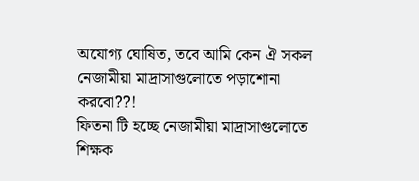অযোগ্য ঘোষিত, তবে আমি কেন ঐ সকল নেজামীয়া মাদ্রাসাগুলোতে পড়াশোনা করবো??!
ফিতনা টি হচ্ছে নেজামীয়া মাদ্রাসাগুলোতে শিক্ষক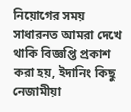নিয়োগের সময় সাধারনত আমরা দেখে থাকি বিজ্ঞপ্তি প্রকাশ করা হয়, ইদানিং কিছু নেজামীয়া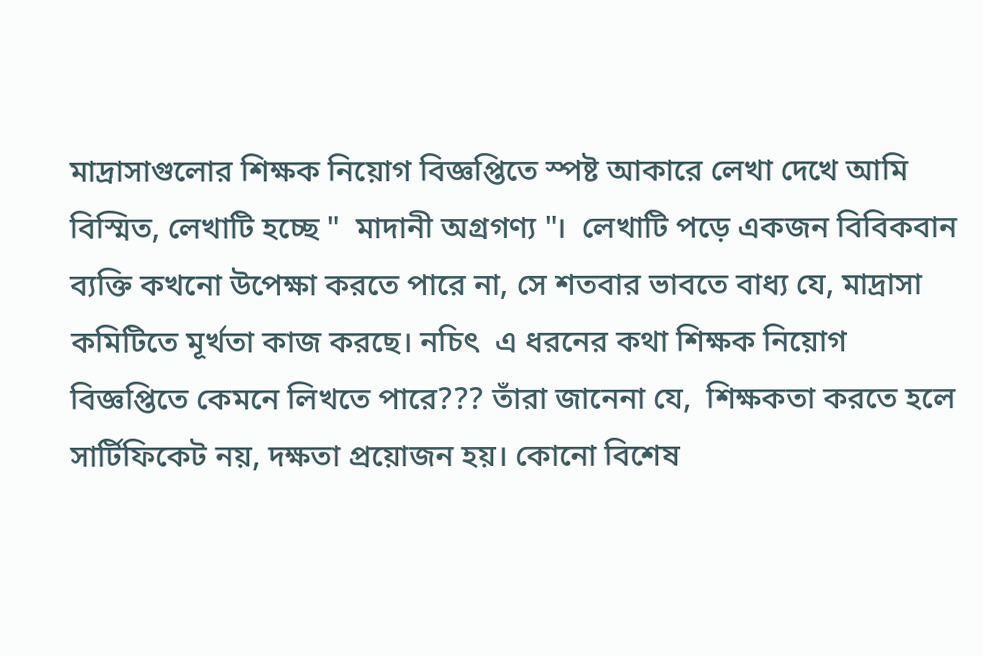মাদ্রাসাগুলোর শিক্ষক নিয়োগ বিজ্ঞপ্তিতে স্পষ্ট আকারে লেখা দেখে আমি বিস্মিত, লেখাটি হচ্ছে "  মাদানী অগ্রগণ্য "।  লেখাটি পড়ে একজন বিবিকবান ব্যক্তি কখনো উপেক্ষা করতে পারে না, সে শতবার ভাবতে বাধ্য যে, মাদ্রাসা কমিটিতে মূর্খতা কাজ করছে। নচিৎ  এ ধরনের কথা শিক্ষক নিয়োগ বিজ্ঞপ্তিতে কেমনে লিখতে পারে??? তাঁরা জানেনা যে,  শিক্ষকতা করতে হলে সার্টিফিকেট নয়, দক্ষতা প্রয়োজন হয়। কোনো বিশেষ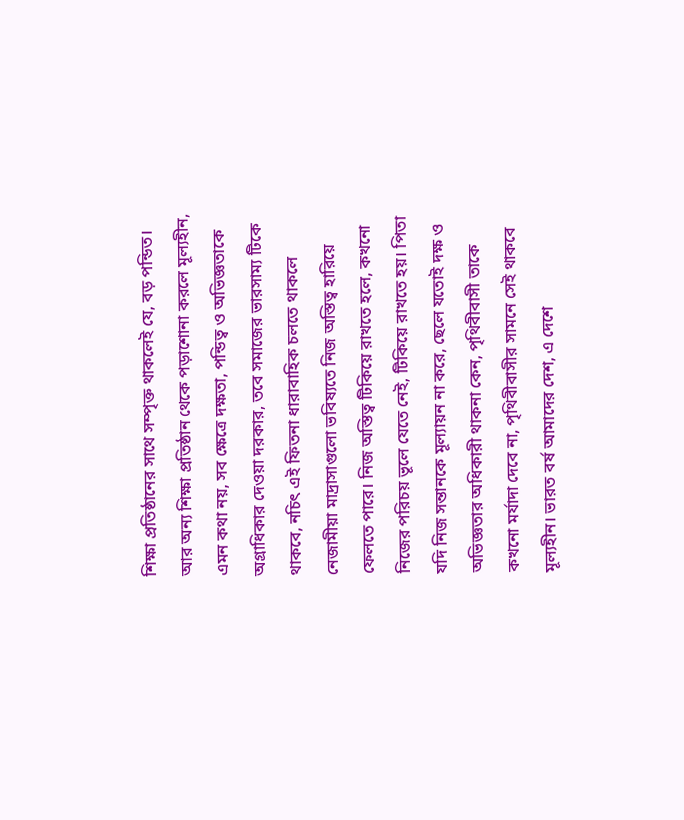শিক্ষা প্রতিষ্ঠানের সাথে সম্পৃক্ত থাকলেই যে, বড় পন্ডিত। আর অন্য শিক্ষা প্রতিষ্ঠান থেকে পড়াশোনা করলে মূল্যহীন, এমন কথা নয়, সব ক্ষেত্রে দক্ষতা, পন্ডিত্ব ও অভিজ্ঞতাকে অগ্রাধিকার দেওয়া দরকার, তবে সমাজের ভারসাম্য টিকে থাকবে, নচিৎ এই ফিতনা ধারাবাহিক চলতে থাকলে নেজামীয়া মাদ্রাসাগুলো ভবিষ্যতে নিজ অস্তিত্ব হারিয়ে ফেলতে পারে। নিজ অস্তিত্ব টিকিয়ে রাখতে হলে, কখনো নিজের পরিচয় ভূলে যেতে নেই, টিকিয়ে রাখতে হয়। পিতা যদি নিজ সন্তানকে মূল্যায়ন না করে, ছেলে যতোই দক্ষ ও অভিজ্ঞতার অধিকারী থাকনা কেন, পৃথিবীবাসী তাকে কখনো মর্যাদা দেবে না, পৃথিবীবাসীর সামনে সেই থাকবে মূল্যহীন। ভারত বর্ষ আমাদের দেশ, এ দেশে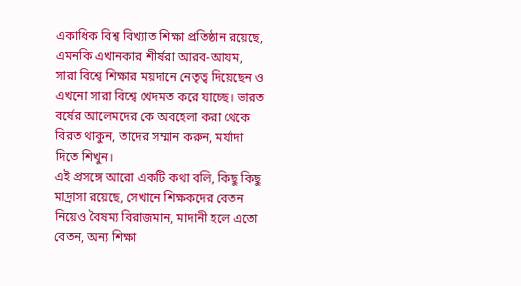একাধিক বিশ্ব বিখ্যাত শিক্ষা প্রতিষ্ঠান রয়েছে, এমনকি এখানকার শীর্ষরা আরব-আযম,  সারা বিশ্বে শিক্ষার ময়দানে নেতৃত্ব দিয়েছেন ও এখনো সারা বিশ্বে খেদমত করে যাচ্ছে। ভারত বর্ষের আলেমদের কে অবহেলা করা থেকে বিরত থাকুন, তাদের সম্মান করুন, মর্যাদা দিতে শিখুন।
এই প্রসঙ্গে আরো একটি কথা বলি, কিছু কিছু মাদ্রাসা রয়েছে, সেখানে শিক্ষকদের বেতন নিয়েও বৈষম্য বিরাজমান, মাদানী হলে এতো বেতন, অন্য শিক্ষা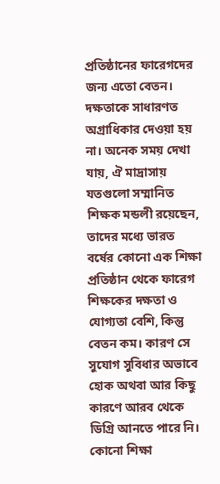প্রতিষ্ঠানের ফারেগদের জন্য এতো বেতন। দক্ষতাকে সাধারণত অগ্রাধিকার দেওয়া হয় না। অনেক সময় দেখা যায়, ঐ মাদ্রাসায় যতগুলো সম্মানিত শিক্ষক মন্ডলী রয়েছেন, তাদের মধ্যে ভারত বর্ষের কোনো এক শিক্ষা প্রতিষ্ঠান থেকে ফারেগ শিক্ষকের দক্ষতা ও যোগ্যতা বেশি, কিন্তু বেতন কম। কারণ সে সুযোগ সুবিধার অভাবে হোক অথবা আর কিছু কারণে আরব থেকে ডিগ্রি আনতে পারে নি। কোনো শিক্ষা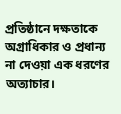প্রতিষ্ঠানে দক্ষতাকে অগ্রাধিকার ও প্রধান্য না দেওয়া এক ধরণের অত্যাচার।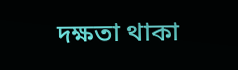দক্ষতা থাকা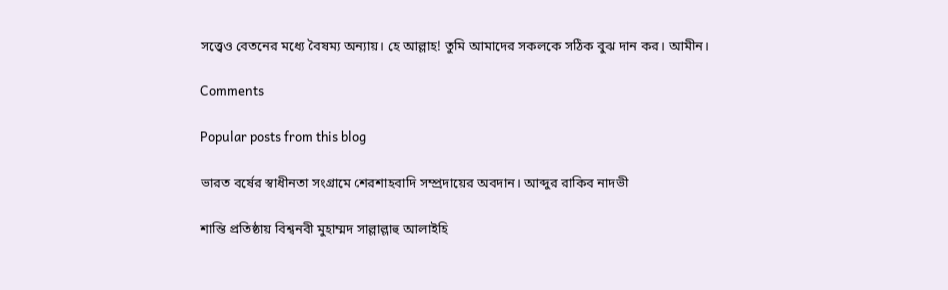সত্ত্বেও বেতনের মধ্যে বৈষম্য অন্যায়। হে আল্লাহ! তুমি আমাদের সকলকে সঠিক বুঝ দান কর। আমীন।

Comments

Popular posts from this blog

ভারত বর্ষের স্বাধীনতা সংগ্রামে শেরশাহবাদি সম্প্রদায়ের অবদান। আব্দুর রাকিব নাদভী

শান্তি প্রতিষ্ঠায় বিশ্বনবী মুহাম্মদ সাল্লাল্লাহু আলাইহি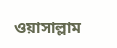ওয়াসাল্লাম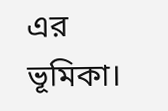এর ভূমিকা।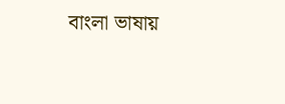বাংলা ভাষায়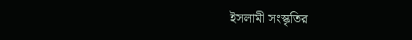ইসলামী সংস্কৃতির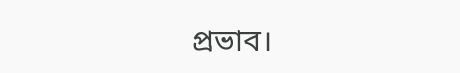প্রভাব।